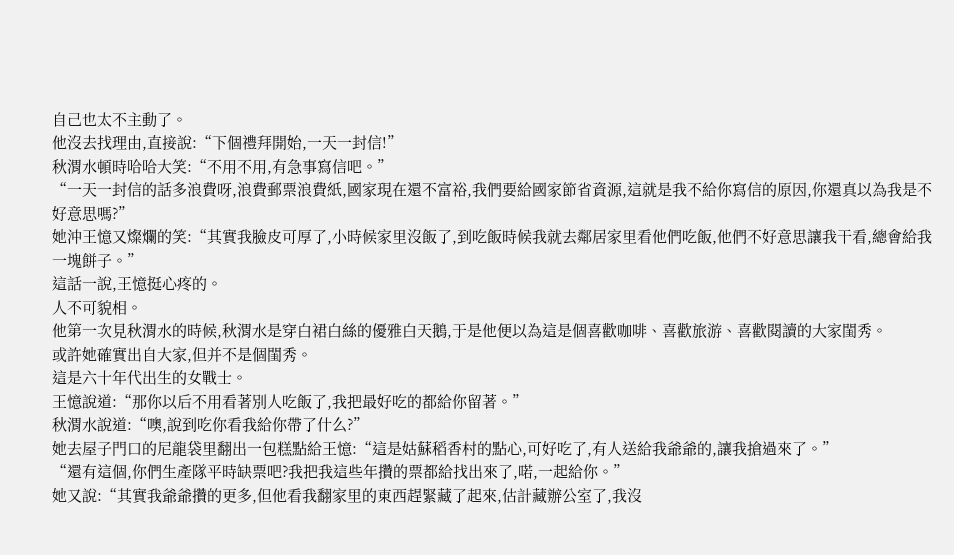自己也太不主動了。
他沒去找理由,直接說:“下個禮拜開始,一天一封信!”
秋渭水頓時哈哈大笑:“不用不用,有急事寫信吧。”
“一天一封信的話多浪費呀,浪費郵票浪費紙,國家現在還不富裕,我們要給國家節省資源,這就是我不給你寫信的原因,你還真以為我是不好意思嗎?”
她沖王憶又燦爛的笑:“其實我臉皮可厚了,小時候家里沒飯了,到吃飯時候我就去鄰居家里看他們吃飯,他們不好意思讓我干看,總會給我一塊餅子。”
這話一說,王憶挺心疼的。
人不可貌相。
他第一次見秋渭水的時候,秋渭水是穿白裙白絲的優雅白天鵝,于是他便以為這是個喜歡咖啡、喜歡旅游、喜歡閱讀的大家閨秀。
或許她確實出自大家,但并不是個閨秀。
這是六十年代出生的女戰士。
王憶說道:“那你以后不用看著別人吃飯了,我把最好吃的都給你留著。”
秋渭水說道:“噢,說到吃你看我給你帶了什么?”
她去屋子門口的尼龍袋里翻出一包糕點給王憶:“這是姑蘇稻香村的點心,可好吃了,有人送給我爺爺的,讓我搶過來了。”
“還有這個,你們生產隊平時缺票吧?我把我這些年攢的票都給找出來了,喏,一起給你。”
她又說:“其實我爺爺攢的更多,但他看我翻家里的東西趕緊藏了起來,估計藏辦公室了,我沒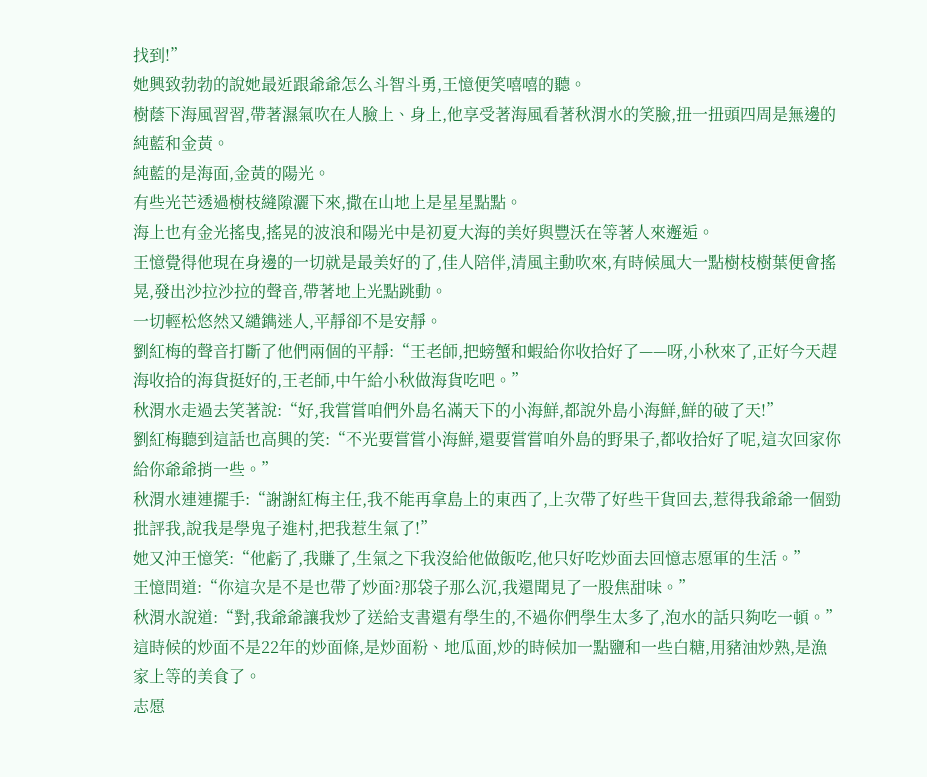找到!”
她興致勃勃的說她最近跟爺爺怎么斗智斗勇,王憶便笑嘻嘻的聽。
樹蔭下海風習習,帶著濕氣吹在人臉上、身上,他享受著海風看著秋渭水的笑臉,扭一扭頭四周是無邊的純藍和金黃。
純藍的是海面,金黃的陽光。
有些光芒透過樹枝縫隙灑下來,撒在山地上是星星點點。
海上也有金光搖曳,搖晃的波浪和陽光中是初夏大海的美好與豐沃在等著人來邂逅。
王憶覺得他現在身邊的一切就是最美好的了,佳人陪伴,清風主動吹來,有時候風大一點樹枝樹葉便會搖晃,發出沙拉沙拉的聲音,帶著地上光點跳動。
一切輕松悠然又繾鐫迷人,平靜卻不是安靜。
劉紅梅的聲音打斷了他們兩個的平靜:“王老師,把螃蟹和蝦給你收拾好了——呀,小秋來了,正好今天趕海收拾的海貨挺好的,王老師,中午給小秋做海貨吃吧。”
秋渭水走過去笑著說:“好,我嘗嘗咱們外島名滿天下的小海鮮,都說外島小海鮮,鮮的破了天!”
劉紅梅聽到這話也高興的笑:“不光要嘗嘗小海鮮,還要嘗嘗咱外島的野果子,都收拾好了呢,這次回家你給你爺爺捎一些。”
秋渭水連連擺手:“謝謝紅梅主任,我不能再拿島上的東西了,上次帶了好些干貨回去,惹得我爺爺一個勁批評我,說我是學鬼子進村,把我惹生氣了!”
她又沖王憶笑:“他虧了,我賺了,生氣之下我沒給他做飯吃,他只好吃炒面去回憶志愿軍的生活。”
王憶問道:“你這次是不是也帶了炒面?那袋子那么沉,我還聞見了一股焦甜味。”
秋渭水說道:“對,我爺爺讓我炒了送給支書還有學生的,不過你們學生太多了,泡水的話只夠吃一頓。”
這時候的炒面不是22年的炒面條,是炒面粉、地瓜面,炒的時候加一點鹽和一些白糖,用豬油炒熟,是漁家上等的美食了。
志愿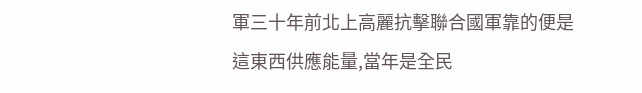軍三十年前北上高麗抗擊聯合國軍靠的便是這東西供應能量,當年是全民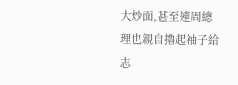大炒面,甚至連周總理也親自擼起袖子給志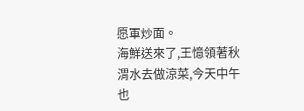愿軍炒面。
海鮮送來了,王憶領著秋渭水去做涼菜,今天中午也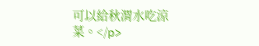可以給秋渭水吃涼菜。</p>